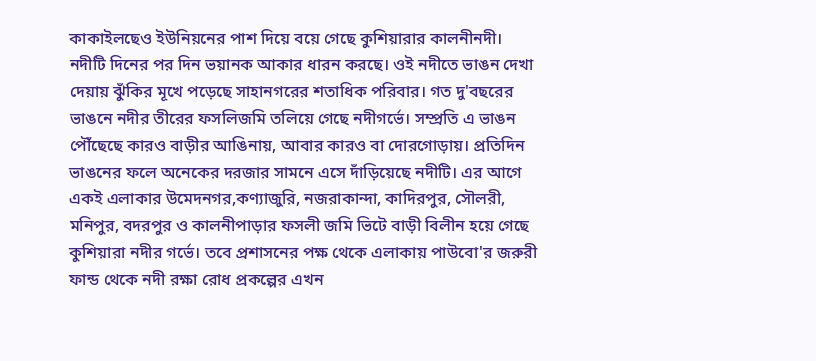কাকাইলছেও ইউনিয়নের পাশ দিয়ে বয়ে গেছে কুশিয়ারার কালনীনদী। নদীটি দিনের পর দিন ভয়ানক আকার ধারন করছে। ওই নদীতে ভাঙন দেখা দেয়ায় ঝুঁকির মূখে পড়েছে সাহানগরের শতাধিক পরিবার। গত দু'বছরের ভাঙনে নদীর তীরের ফসলিজমি তলিয়ে গেছে নদীগর্ভে। সম্প্রতি এ ভাঙন পৌঁছেছে কারও বাড়ীর আঙিনায়, আবার কারও বা দোরগোড়ায়। প্রতিদিন ভাঙনের ফলে অনেকের দরজার সামনে এসে দাঁড়িয়েছে নদীটি। এর আগে একই এলাকার উমেদনগর,কণ্যাজুরি, নজরাকান্দা, কাদিরপুর, সৌলরী, মনিপুর, বদরপুর ও কালনীপাড়ার ফসলী জমি ভিটে বাড়ী বিলীন হয়ে গেছে কুশিয়ারা নদীর গর্ভে। তবে প্রশাসনের পক্ষ থেকে এলাকায় পাউবো'র জরুরী ফান্ড থেকে নদী রক্ষা রোধ প্রকল্পের এখন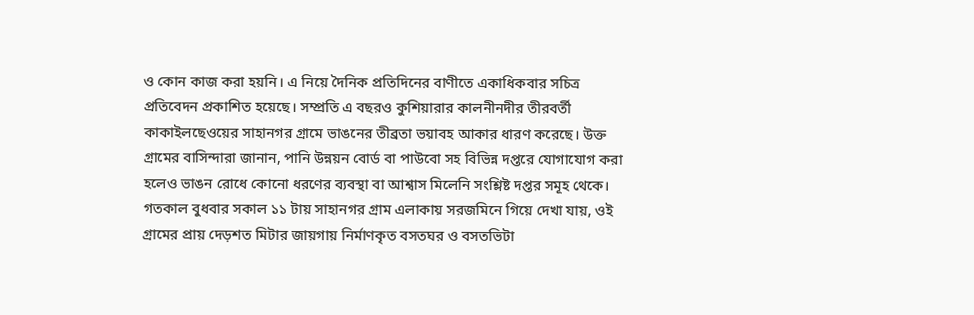ও কোন কাজ করা হয়নি। এ নিয়ে দৈনিক প্রতিদিনের বাণীতে একাধিকবার সচিত্র প্রতিবেদন প্রকাশিত হয়েছে। সম্প্রতি এ বছরও কুশিয়ারার কালনীনদীর তীরবর্তী কাকাইলছেওয়ের সাহানগর গ্রামে ভাঙনের তীব্রতা ভয়াবহ আকার ধারণ করেছে। উক্ত গ্রামের বাসিন্দারা জানান, পানি উন্নয়ন বোর্ড বা পাউবো সহ বিভিন্ন দপ্তরে যোগাযোগ করা হলেও ভাঙন রোধে কোনো ধরণের ব্যবস্থা বা আশ্বাস মিলেনি সংশ্লিষ্ট দপ্তর সমূহ থেকে। গতকাল বুধবার সকাল ১১ টায় সাহানগর গ্রাম এলাকায় সরজমিনে গিয়ে দেখা যায়, ওই গ্রামের প্রায় দেড়শত মিটার জায়গায় নির্মাণকৃত বসতঘর ও বসতভিটা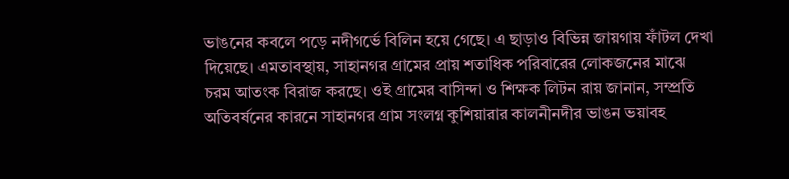ভাঙনের কবলে পড়ে নদীগর্ভে বিলিন হয়ে গেছে। এ ছাড়াও বিভিন্ন জায়গায় ফাঁটল দেখা দিয়েছে। এমতাবস্থায়, সাহানগর গ্রামের প্রায় শতাধিক পরিবারের লোকজনের মাঝে চরম আতংক বিরাজ করছে। ওই গ্রামের বাসিন্দা ও শিক্ষক লিটন রায় জানান, সম্প্রতি অতিবর্ষনের কারনে সাহানগর গ্রাম সংলগ্ন কুশিয়ারার কালনীনদীর ভাঙন ভয়াবহ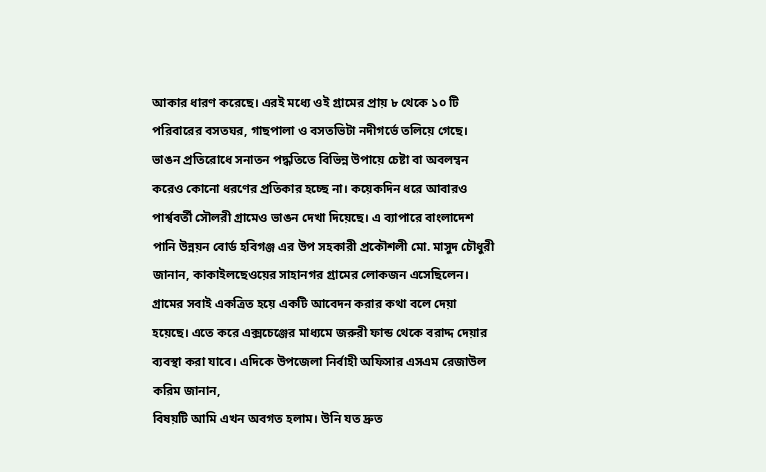আকার ধারণ করেছে। এরই মধ্যে ওই গ্রামের প্রায় ৮ থেকে ১০ টি পরিবারের বসতঘর, গাছপালা ও বসতভিটা নদীগর্ভে তলিয়ে গেছে। ভাঙন প্রতিরোধে সনাতন পদ্ধতিতে বিভিন্ন উপায়ে চেষ্টা বা অবলম্বন করেও কোনো ধরণের প্রতিকার হচ্ছে না। কয়েকদিন ধরে আবারও পার্শ্ববর্তী সৌলরী গ্রামেও ভাঙন দেখা দিয়েছে। এ ব্যাপারে বাংলাদেশ পানি উন্নয়ন বোর্ড হবিগঞ্জ এর উপ সহকারী প্রকৌশলী মো. মাসুদ চৌধুরী জানান, কাকাইলছেওয়ের সাহানগর গ্রামের লোকজন এসেছিলেন। গ্রামের সবাই একত্রিত হয়ে একটি আবেদন করার কথা বলে দেয়া হয়েছে। এতে করে এক্সচেঞ্জের মাধ্যমে জরুরী ফান্ড থেকে বরাদ্দ দেয়ার ব্যবস্থা করা যাবে। এদিকে উপজেলা নির্বাহী অফিসার এসএম রেজাউল করিম জানান,
বিষয়টি আমি এখন অবগত হলাম। উনি যত দ্রুত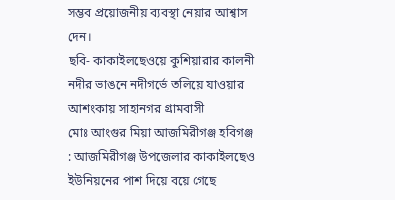সম্ভব প্রয়োজনীয় ব্যবস্থা নেয়ার আশ্বাস দেন।
ছবি- কাকাইলছেওয়ে কুশিয়ারার কালনী নদীর ভাঙনে নদীগর্ভে তলিয়ে যাওয়ার আশংকায় সাহানগর গ্রামবাসী
মোঃ আংগুর মিয়া আজমিরীগঞ্জ হবিগঞ্জ
: আজমিরীগঞ্জ উপজেলার কাকাইলছেও ইউনিয়নের পাশ দিয়ে বয়ে গেছে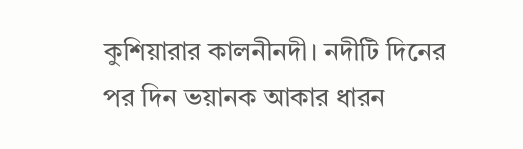কুশিয়ারার কালনীনদী। নদীটি দিনের পর দিন ভয়ানক আকার ধারন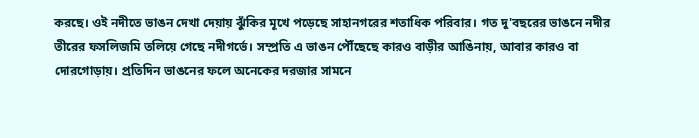করছে। ওই নদীতে ভাঙন দেখা দেয়ায় ঝুঁকির মূখে পড়েছে সাহানগরের শতাধিক পরিবার। গত দু'বছরের ভাঙনে নদীর তীরের ফসলিজমি তলিয়ে গেছে নদীগর্ভে। সম্প্রতি এ ভাঙন পৌঁছেছে কারও বাড়ীর আঙিনায়, আবার কারও বা দোরগোড়ায়। প্রতিদিন ভাঙনের ফলে অনেকের দরজার সামনে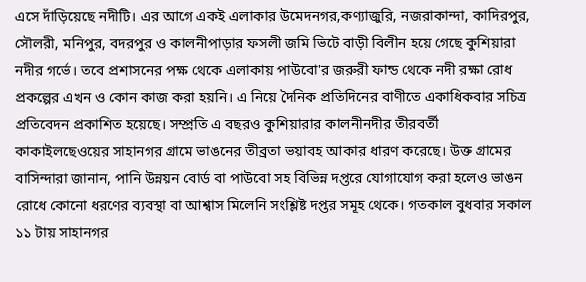এসে দাঁড়িয়েছে নদীটি। এর আগে একই এলাকার উমেদনগর,কণ্যাজুরি, নজরাকান্দা, কাদিরপুর, সৌলরী, মনিপুর, বদরপুর ও কালনীপাড়ার ফসলী জমি ভিটে বাড়ী বিলীন হয়ে গেছে কুশিয়ারা নদীর গর্ভে। তবে প্রশাসনের পক্ষ থেকে এলাকায় পাউবো'র জরুরী ফান্ড থেকে নদী রক্ষা রোধ প্রকল্পের এখন ও কোন কাজ করা হয়নি। এ নিয়ে দৈনিক প্রতিদিনের বাণীতে একাধিকবার সচিত্র প্রতিবেদন প্রকাশিত হয়েছে। সম্প্রতি এ বছরও কুশিয়ারার কালনীনদীর তীরবর্তী কাকাইলছেওয়ের সাহানগর গ্রামে ভাঙনের তীব্রতা ভয়াবহ আকার ধারণ করেছে। উক্ত গ্রামের বাসিন্দারা জানান, পানি উন্নয়ন বোর্ড বা পাউবো সহ বিভিন্ন দপ্তরে যোগাযোগ করা হলেও ভাঙন রোধে কোনো ধরণের ব্যবস্থা বা আশ্বাস মিলেনি সংশ্লিষ্ট দপ্তর সমূহ থেকে। গতকাল বুধবার সকাল ১১ টায় সাহানগর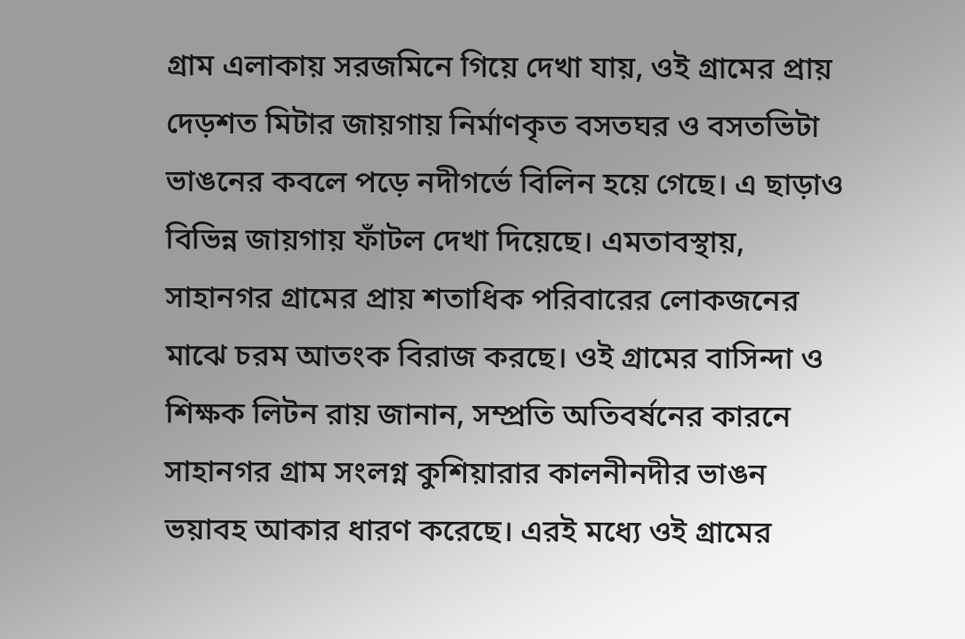গ্রাম এলাকায় সরজমিনে গিয়ে দেখা যায়, ওই গ্রামের প্রায় দেড়শত মিটার জায়গায় নির্মাণকৃত বসতঘর ও বসতভিটা ভাঙনের কবলে পড়ে নদীগর্ভে বিলিন হয়ে গেছে। এ ছাড়াও বিভিন্ন জায়গায় ফাঁটল দেখা দিয়েছে। এমতাবস্থায়, সাহানগর গ্রামের প্রায় শতাধিক পরিবারের লোকজনের মাঝে চরম আতংক বিরাজ করছে। ওই গ্রামের বাসিন্দা ও শিক্ষক লিটন রায় জানান, সম্প্রতি অতিবর্ষনের কারনে সাহানগর গ্রাম সংলগ্ন কুশিয়ারার কালনীনদীর ভাঙন ভয়াবহ আকার ধারণ করেছে। এরই মধ্যে ওই গ্রামের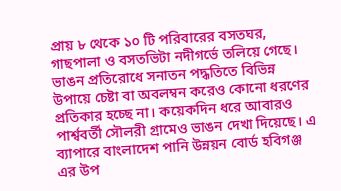প্রায় ৮ থেকে ১০ টি পরিবারের বসতঘর, গাছপালা ও বসতভিটা নদীগর্ভে তলিয়ে গেছে। ভাঙন প্রতিরোধে সনাতন পদ্ধতিতে বিভিন্ন উপায়ে চেষ্টা বা অবলম্বন করেও কোনো ধরণের প্রতিকার হচ্ছে না। কয়েকদিন ধরে আবারও পার্শ্ববর্তী সৌলরী গ্রামেও ভাঙন দেখা দিয়েছে। এ ব্যাপারে বাংলাদেশ পানি উন্নয়ন বোর্ড হবিগঞ্জ এর উপ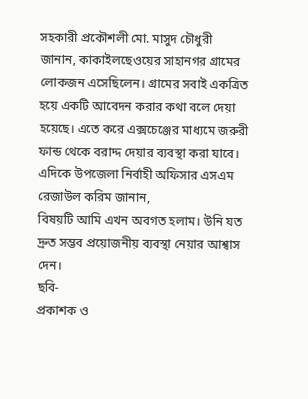সহকারী প্রকৌশলী মো. মাসুদ চৌধুরী জানান, কাকাইলছেওয়ের সাহানগর গ্রামের লোকজন এসেছিলেন। গ্রামের সবাই একত্রিত হয়ে একটি আবেদন করার কথা বলে দেয়া হয়েছে। এতে করে এক্সচেঞ্জের মাধ্যমে জরুরী ফান্ড থেকে বরাদ্দ দেয়ার ব্যবস্থা করা যাবে। এদিকে উপজেলা নির্বাহী অফিসার এসএম রেজাউল করিম জানান,
বিষয়টি আমি এখন অবগত হলাম। উনি যত দ্রুত সম্ভব প্রয়োজনীয় ব্যবস্থা নেয়ার আশ্বাস দেন।
ছবি-
প্রকাশক ও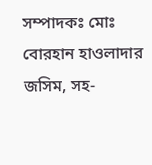সম্পাদকঃ মোঃ বোরহান হাওলাদার জসিম, সহ-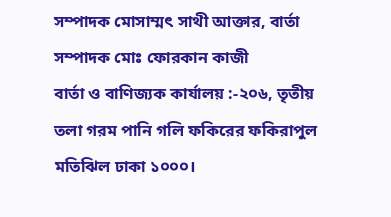সম্পাদক মোসাম্মৎ সাথী আক্তার, বার্তা সম্পাদক মোঃ ফোরকান কাজী
বার্তা ও বাণিজ্যক কার্যালয় :-২০৬, তৃতীয় তলা গরম পানি গলি ফকিরের ফকিরাপুল মতিঝিল ঢাকা ১০০০।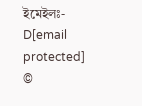ইমেইলঃ-D[email protected]
©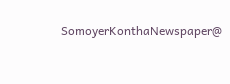SomoyerKonthaNewspaper@